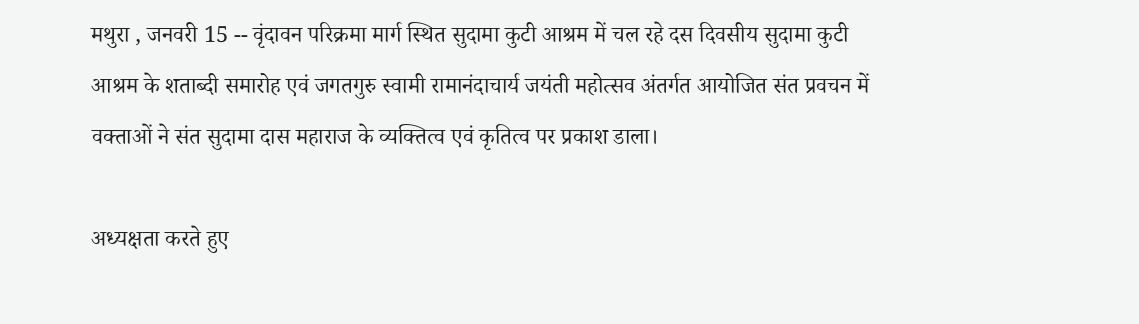मथुरा , जनवरी 15 -- वृंदावन परिक्रमा मार्ग स्थित सुदामा कुटी आश्रम में चल रहे दस दिवसीय सुदामा कुटी आश्रम के शताब्दी समारोह एवं जगतगुरु स्वामी रामानंदाचार्य जयंती महोत्सव अंतर्गत आयोजित संत प्रवचन में वक्ताओं ने संत सुदामा दास महाराज के व्यक्तित्व एवं कृतित्व पर प्रकाश डाला।

अध्यक्षता करते हुए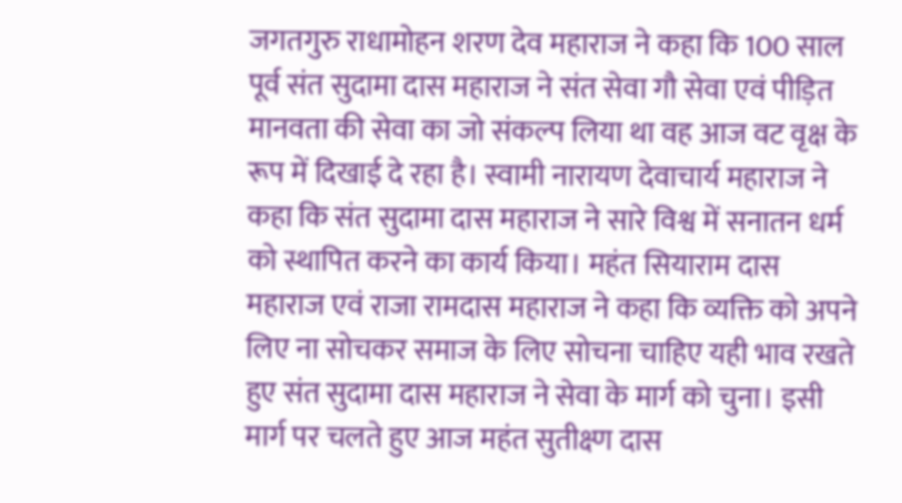जगतगुरु राधामोहन शरण देव महाराज ने कहा कि 100 साल पूर्व संत सुदामा दास महाराज ने संत सेवा गौ सेवा एवं पीड़ित मानवता की सेवा का जो संकल्प लिया था वह आज वट वृक्ष के रूप में दिखाई दे रहा है। स्वामी नारायण देवाचार्य महाराज ने कहा कि संत सुदामा दास महाराज ने सारे विश्व में सनातन धर्म को स्थापित करने का कार्य किया। महंत सियाराम दास महाराज एवं राजा रामदास महाराज ने कहा कि व्यक्ति को अपने लिए ना सोचकर समाज के लिए सोचना चाहिए यही भाव रखते हुए संत सुदामा दास महाराज ने सेवा के मार्ग को चुना। इसी मार्ग पर चलते हुए आज महंत सुतीक्ष्ण दास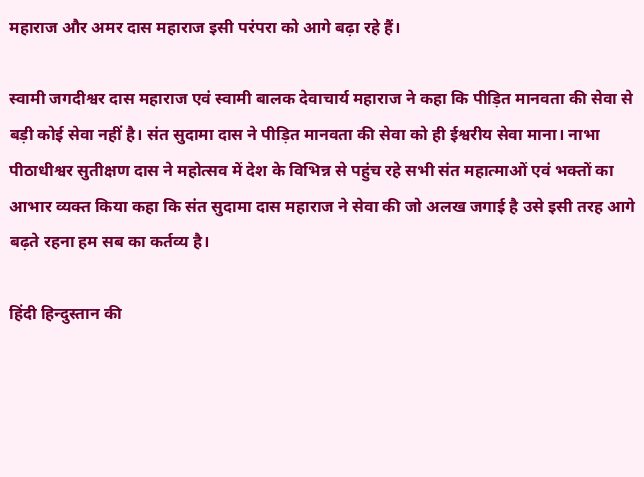महाराज और अमर दास महाराज इसी परंपरा को आगे बढ़ा रहे हैं।

स्वामी जगदीश्वर दास महाराज एवं स्वामी बालक देवाचार्य महाराज ने कहा कि पीड़ित मानवता की सेवा से बड़ी कोई सेवा नहीं है। संत सुदामा दास ने पीड़ित मानवता की सेवा को ही ईश्वरीय सेवा माना। नाभा पीठाधीश्वर सुतीक्षण दास ने महोत्सव में देश के विभिन्न से पहुंच रहे सभी संत महात्माओं एवं भक्तों का आभार व्यक्त किया कहा कि संत सुदामा दास महाराज ने सेवा की जो अलख जगाई है उसे इसी तरह आगे बढ़ते रहना हम सब का कर्तव्य है।

हिंदी हिन्दुस्तान की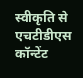स्वीकृति से एचटीडीएस कॉन्टेंट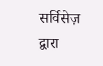सर्विसेज़ द्वारा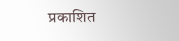प्रकाशित